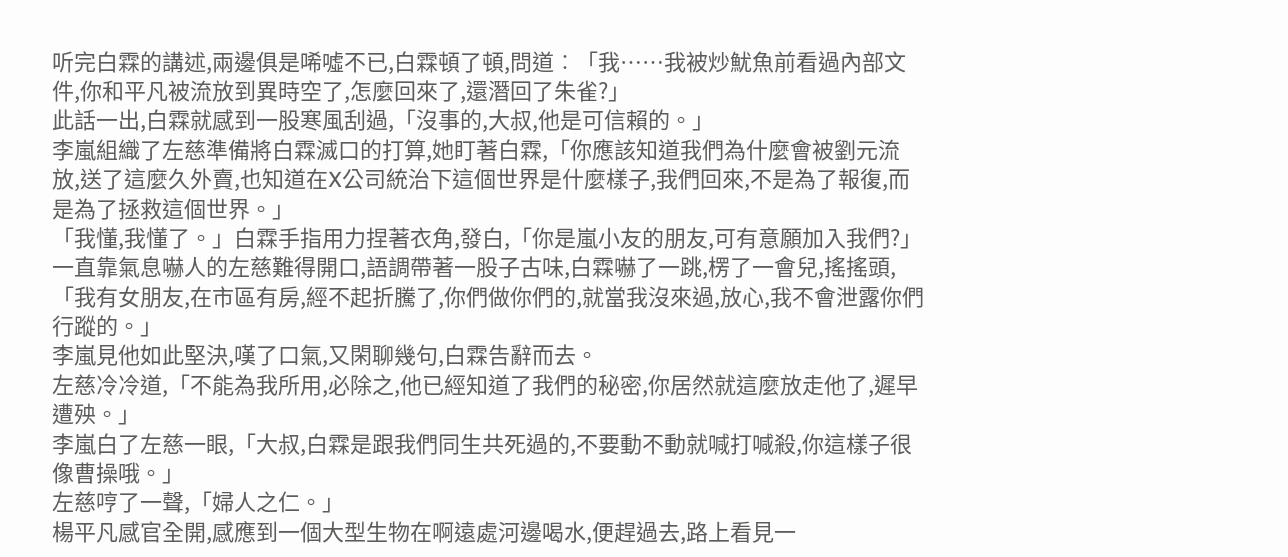听完白霖的講述,兩邊俱是唏噓不已,白霖頓了頓,問道︰「我……我被炒魷魚前看過內部文件,你和平凡被流放到異時空了,怎麼回來了,還潛回了朱雀?」
此話一出,白霖就感到一股寒風刮過,「沒事的,大叔,他是可信賴的。」
李嵐組織了左慈準備將白霖滅口的打算,她盯著白霖,「你應該知道我們為什麼會被劉元流放,送了這麼久外賣,也知道在X公司統治下這個世界是什麼樣子,我們回來,不是為了報復,而是為了拯救這個世界。」
「我懂,我懂了。」白霖手指用力捏著衣角,發白,「你是嵐小友的朋友,可有意願加入我們?」
一直靠氣息嚇人的左慈難得開口,語調帶著一股子古味,白霖嚇了一跳,楞了一會兒,搖搖頭,「我有女朋友,在市區有房,經不起折騰了,你們做你們的,就當我沒來過,放心,我不會泄露你們行蹤的。」
李嵐見他如此堅決,嘆了口氣,又閑聊幾句,白霖告辭而去。
左慈冷冷道,「不能為我所用,必除之,他已經知道了我們的秘密,你居然就這麼放走他了,遲早遭殃。」
李嵐白了左慈一眼,「大叔,白霖是跟我們同生共死過的,不要動不動就喊打喊殺,你這樣子很像曹操哦。」
左慈哼了一聲,「婦人之仁。」
楊平凡感官全開,感應到一個大型生物在啊遠處河邊喝水,便趕過去,路上看見一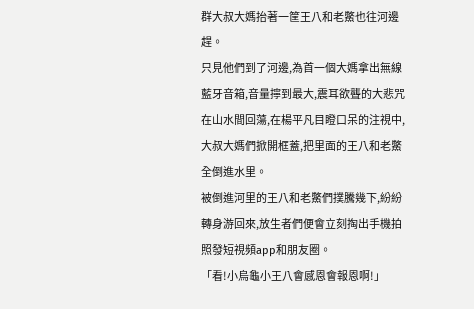群大叔大媽抬著一筐王八和老鱉也往河邊趕。
只見他們到了河邊,為首一個大媽拿出無線藍牙音箱,音量擰到最大,震耳欲聾的大悲咒在山水間回蕩,在楊平凡目瞪口呆的注視中,大叔大媽們掀開框蓋,把里面的王八和老鱉全倒進水里。
被倒進河里的王八和老鱉們撲騰幾下,紛紛轉身游回來,放生者們便會立刻掏出手機拍照發短視頻app和朋友圈。
「看!小烏龜小王八會感恩會報恩啊!」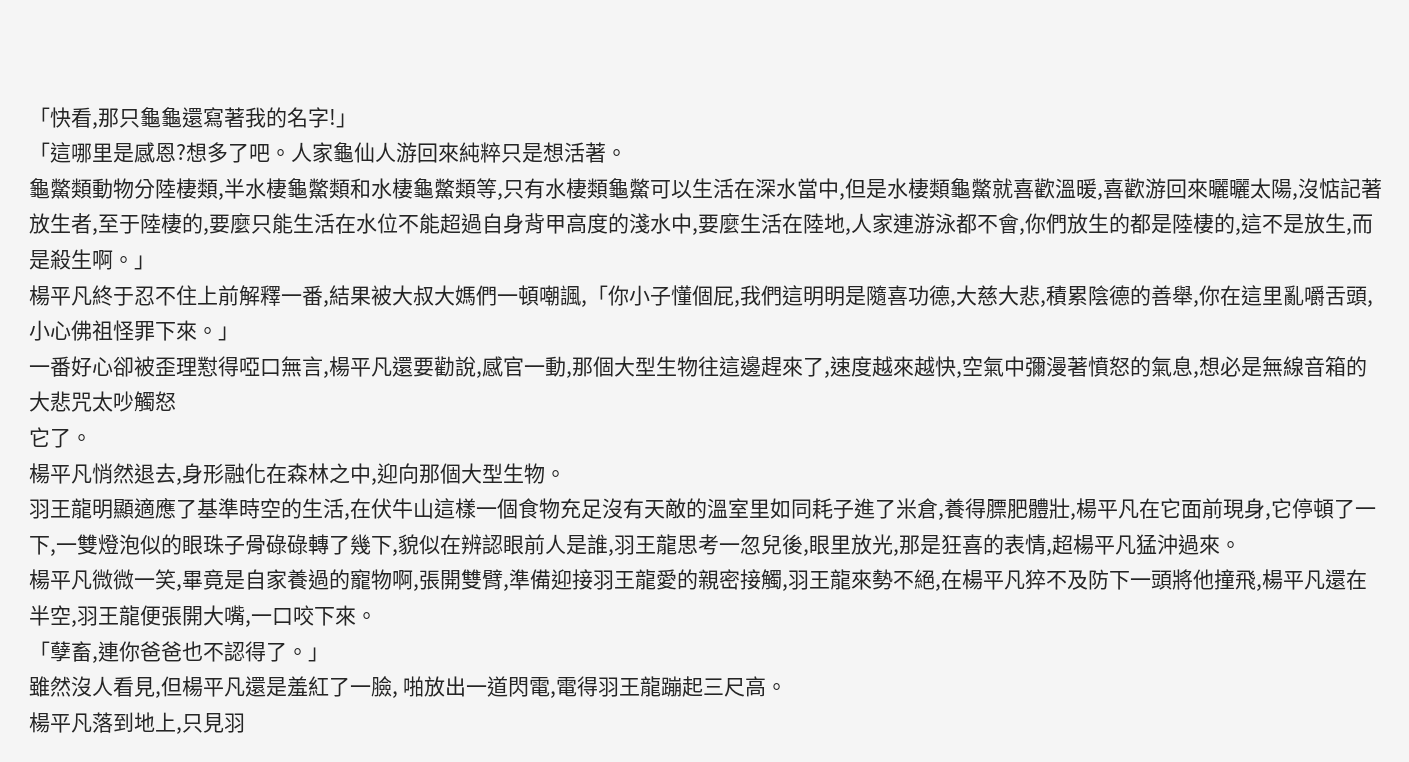「快看,那只龜龜還寫著我的名字!」
「這哪里是感恩?想多了吧。人家龜仙人游回來純粹只是想活著。
龜鱉類動物分陸棲類,半水棲龜鱉類和水棲龜鱉類等,只有水棲類龜鱉可以生活在深水當中,但是水棲類龜鱉就喜歡溫暖,喜歡游回來曬曬太陽,沒惦記著放生者,至于陸棲的,要麼只能生活在水位不能超過自身背甲高度的淺水中,要麼生活在陸地,人家連游泳都不會,你們放生的都是陸棲的,這不是放生,而是殺生啊。」
楊平凡終于忍不住上前解釋一番,結果被大叔大媽們一頓嘲諷,「你小子懂個屁,我們這明明是隨喜功德,大慈大悲,積累陰德的善舉,你在這里亂嚼舌頭,小心佛祖怪罪下來。」
一番好心卻被歪理懟得啞口無言,楊平凡還要勸說,感官一動,那個大型生物往這邊趕來了,速度越來越快,空氣中彌漫著憤怒的氣息,想必是無線音箱的大悲咒太吵觸怒
它了。
楊平凡悄然退去,身形融化在森林之中,迎向那個大型生物。
羽王龍明顯適應了基準時空的生活,在伏牛山這樣一個食物充足沒有天敵的溫室里如同耗子進了米倉,養得膘肥體壯,楊平凡在它面前現身,它停頓了一下,一雙燈泡似的眼珠子骨碌碌轉了幾下,貌似在辨認眼前人是誰,羽王龍思考一忽兒後,眼里放光,那是狂喜的表情,超楊平凡猛沖過來。
楊平凡微微一笑,畢竟是自家養過的寵物啊,張開雙臂,準備迎接羽王龍愛的親密接觸,羽王龍來勢不絕,在楊平凡猝不及防下一頭將他撞飛,楊平凡還在半空,羽王龍便張開大嘴,一口咬下來。
「孽畜,連你爸爸也不認得了。」
雖然沒人看見,但楊平凡還是羞紅了一臉, 啪放出一道閃電,電得羽王龍蹦起三尺高。
楊平凡落到地上,只見羽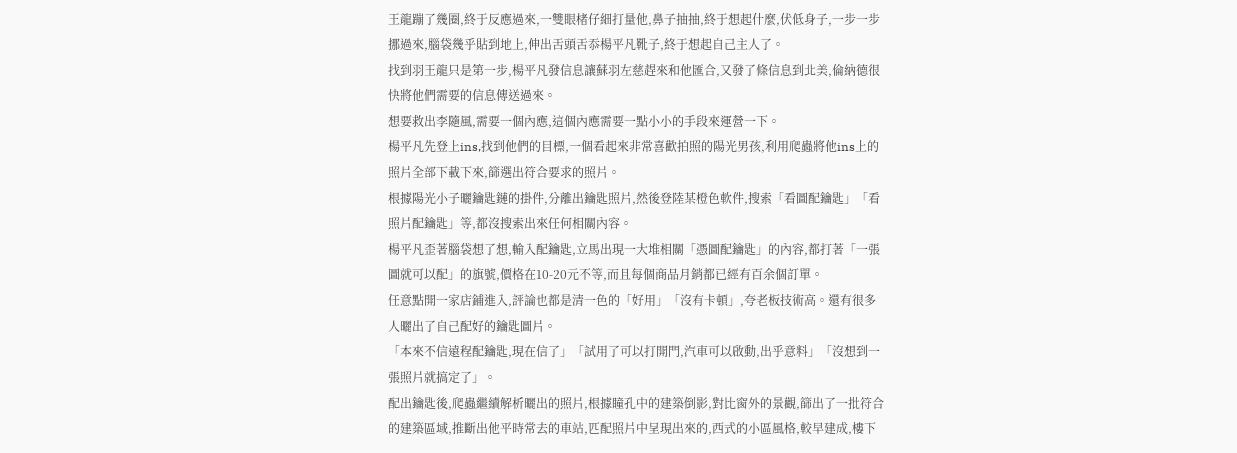王龍蹦了幾圈,終于反應過來,一雙眼楮仔細打量他,鼻子抽抽,終于想起什麼,伏低身子,一步一步挪過來,腦袋幾乎貼到地上,伸出舌頭舌忝楊平凡靴子,終于想起自己主人了。
找到羽王龍只是第一步,楊平凡發信息讓蘇羽左慈趕來和他匯合,又發了條信息到北美,倫納德很快將他們需要的信息傳送過來。
想要救出李隨風,需要一個內應,這個內應需要一點小小的手段來運營一下。
楊平凡先登上ins,找到他們的目標,一個看起來非常喜歡拍照的陽光男孩,利用爬蟲將他ins上的照片全部下載下來,篩選出符合要求的照片。
根據陽光小子曬鑰匙鏈的掛件,分離出鑰匙照片,然後登陸某橙色軟件,搜索「看圖配鑰匙」「看照片配鑰匙」等,都沒搜索出來任何相關內容。
楊平凡歪著腦袋想了想,輸入配鑰匙,立馬出現一大堆相關「憑圖配鑰匙」的內容,都打著「一張圖就可以配」的旗號,價格在10-20元不等,而且每個商品月銷都已經有百余個訂單。
任意點開一家店鋪進入,評論也都是清一色的「好用」「沒有卡頓」,夸老板技術高。還有很多人曬出了自己配好的鑰匙圖片。
「本來不信遠程配鑰匙,現在信了」「試用了可以打開門,汽車可以啟動,出乎意料」「沒想到一張照片就搞定了」。
配出鑰匙後,爬蟲繼續解析曬出的照片,根據瞳孔中的建築倒影,對比窗外的景觀,篩出了一批符合的建築區域,推斷出他平時常去的車站,匹配照片中呈現出來的,西式的小區風格,較早建成,樓下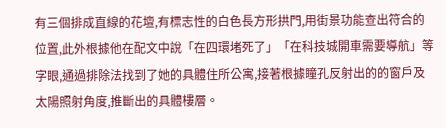有三個排成直線的花壇,有標志性的白色長方形拱門,用街景功能查出符合的位置,此外根據他在配文中說「在四環堵死了」「在科技城開車需要導航」等字眼,通過排除法找到了她的具體住所公寓,接著根據瞳孔反射出的的窗戶及太陽照射角度,推斷出的具體樓層。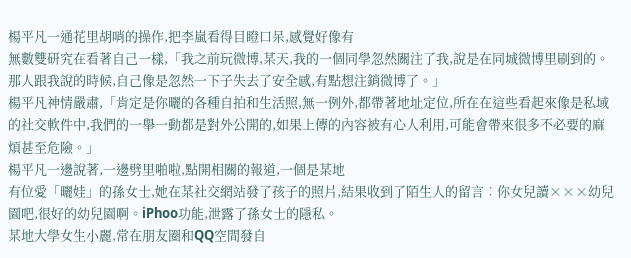楊平凡一通花里胡哨的操作,把李嵐看得目瞪口呆,感覺好像有
無數雙研究在看著自己一樣,「我之前玩微博,某天,我的一個同學忽然關注了我,說是在同城微博里刷到的。那人跟我說的時候,自己像是忽然一下子失去了安全感,有點想注銷微博了。」
楊平凡神情嚴肅,「肯定是你曬的各種自拍和生活照,無一例外,都帶著地址定位,所在在這些看起來像是私域的社交軟件中,我們的一舉一動都是對外公開的,如果上傳的內容被有心人利用,可能會帶來很多不必要的麻煩甚至危險。」
楊平凡一邊說著,一邊劈里啪啦,點開相關的報道,一個是某地
有位愛「曬娃」的孫女士,她在某社交網站發了孩子的照片,結果收到了陌生人的留言︰你女兒讀×××幼兒園吧,很好的幼兒園啊。iPhoo功能,泄露了孫女士的隱私。
某地大學女生小麗,常在朋友圈和QQ空間發自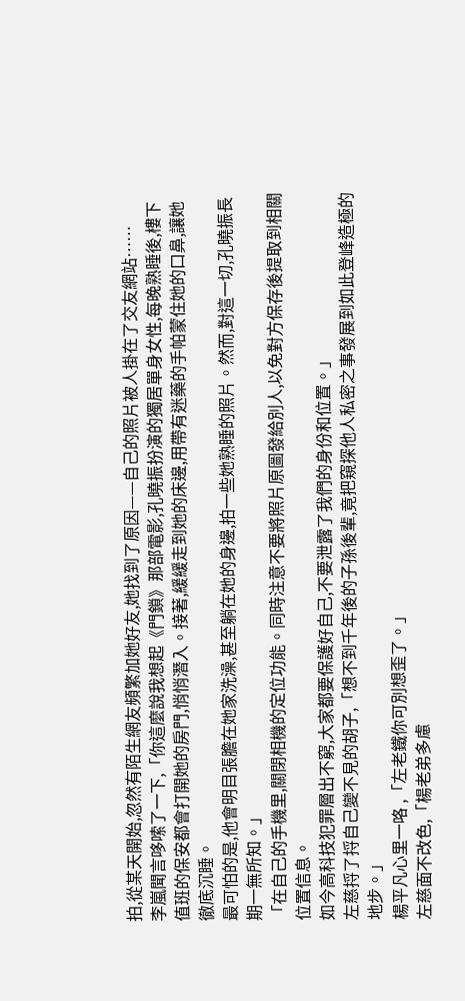拍,從某天開始,忽然有陌生網友頻繁加她好友,她找到了原因——自己的照片被人掛在了交友網站……
李嵐聞言哆嗦了一下,「你這麼說我想起《門鎖》那部電影,孔曉振扮演的獨居單身女性,每晚熟睡後,樓下值班的保安都會打開她的房門,悄悄潛入。接著,緩緩走到她的床邊,用帶有迷藥的手帕蒙住她的口鼻,讓她徹底沉睡。
最可怕的是,他會明目張膽在她家洗澡,甚至躺在她的身邊,拍一些她熟睡的照片。然而,對這一切,孔曉振長期一無所知。」
「在自己的手機里,關閉相機的定位功能。同時注意不要將照片原圖發給別人,以免對方保存後提取到相關位置信息。
如今高科技犯罪層出不窮,大家都要保護好自己,不要泄露了我們的身份和位置。」
左慈捋了捋自己變不見的胡子,「想不到千年後的子孫後輩,竟把窺探他人私密之事發展到如此登峰造極的地步。」
楊平凡心里一咯 ,「左老鐵你可別想歪了。」
左慈面不改色,「楊老弟多慮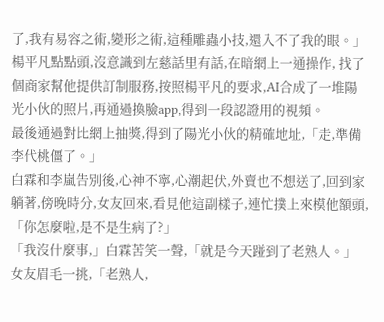了,我有易容之術,變形之術,這種雕蟲小技,還入不了我的眼。」
楊平凡點點頭,沒意識到左慈話里有話,在暗網上一通操作, 找了個商家幫他提供訂制服務,按照楊平凡的要求,AI合成了一堆陽光小伙的照片,再通過換臉app,得到一段認證用的視頻。
最後通過對比網上抽獎,得到了陽光小伙的精確地址,「走,準備李代桃僵了。」
白霖和李嵐告別後,心神不寧,心潮起伏,外賣也不想送了,回到家躺著,傍晚時分,女友回來,看見他這副樣子,連忙撲上來模他額頭,「你怎麼啦,是不是生病了?」
「我沒什麼事,」白霖苦笑一聲,「就是今天踫到了老熟人。」
女友眉毛一挑,「老熟人,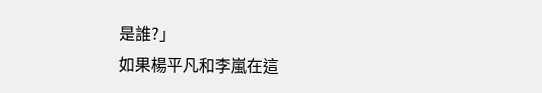是誰?」
如果楊平凡和李嵐在這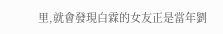里,就會發現白霖的女友正是當年劉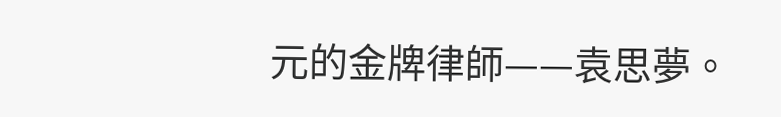元的金牌律師——袁思夢。